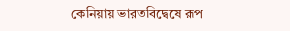কেনিয়ায় ভারতবিদ্বেষে রূপ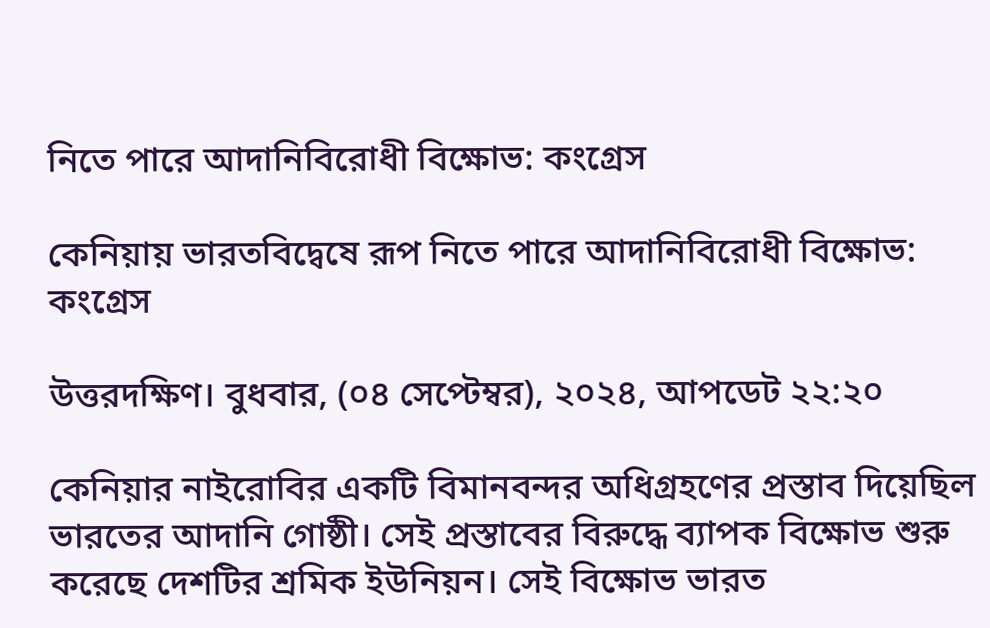নিতে পারে আদানিবিরোধী বিক্ষোভ: কংগ্রেস

কেনিয়ায় ভারতবিদ্বেষে রূপ নিতে পারে আদানিবিরোধী বিক্ষোভ: কংগ্রেস

উত্তরদক্ষিণ। বুধবার, (০৪ সেপ্টেম্বর), ২০২৪, আপডেট ২২:২০

কেনিয়ার নাইরোবির একটি বিমানবন্দর অধিগ্রহণের প্রস্তাব দিয়েছিল ভারতের আদানি গোষ্ঠী। সেই প্রস্তাবের বিরুদ্ধে ব্যাপক বিক্ষোভ শুরু করেছে দেশটির শ্রমিক ইউনিয়ন। সেই বিক্ষোভ ভারত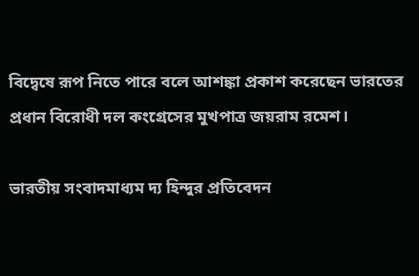বিদ্বেষে রূপ নিতে পারে বলে আশঙ্কা প্রকাশ করেছেন ভারতের প্রধান বিরোধী দল কংগ্রেসের মুখপাত্র জয়রাম রমেশ।

ভারতীয় সংবাদমাধ্যম দ্য হিন্দুর প্রতিবেদন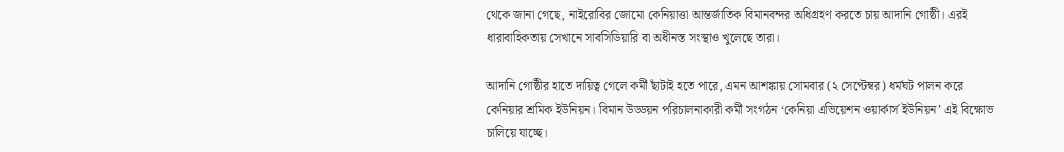থেকে জানা গেছে, নাইরোবির জোমো কেনিয়াত্তা আন্তর্জাতিক বিমানবন্দর অধিগ্রহণ করতে চায় আদানি গোষ্ঠী। এরই ধারাবাহিকতায় সেখানে সাবসিডিয়ারি বা অধীনস্ত সংস্থাও খুলেছে তারা।

আদানি গোষ্ঠীর হাতে দায়িত্ব গেলে কর্মী ছাঁটাই হতে পারে, এমন আশঙ্কায় সোমবার (২ সেপ্টেম্বর) ধর্মঘট পালন করে কেনিয়ার শ্রমিক ইউনিয়ন। বিমান উড্ডয়ন পরিচালনাকারী কর্মী সংগঠন ‘কেনিয়া এভিয়েশন ওয়ার্কার্স ইউনিয়ন’ এই বিক্ষোভ চালিয়ে যাচ্ছে।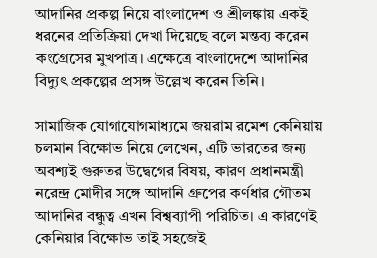আদানির প্রকল্প নিয়ে বাংলাদেশ ও শ্রীলঙ্কায় একই ধরনের প্রতিক্রিয়া দেখা দিয়েছে বলে মন্তব্য করেন কংগ্রেসের মুখপাত্র। এক্ষেত্রে বাংলাদেশে আদানির বিদ্যুৎ প্রকল্পের প্রসঙ্গ উল্লেখ করেন তিনি।

সামাজিক যোগাযোগমাধ্যমে জয়রাম রমেশ কেনিয়ায় চলমান বিক্ষোভ নিয়ে লেখেন, এটি ভারতের জন্য অবশ্যই গুরুতর উদ্বেগের বিষয়, কারণ প্রধানমন্ত্রী নরেন্দ্র মোদীর সঙ্গে আদানি গ্রুপের কর্ণধার গৌতম আদানির বন্ধুত্ব এখন বিশ্বব্যাপী পরিচিত। এ কারণেই কেনিয়ার বিক্ষোভ তাই সহজেই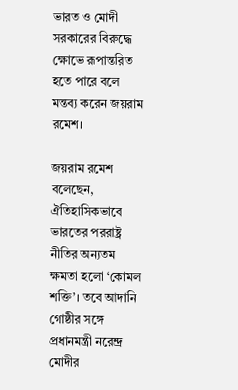ভারত ও মোদী সরকারের বিরুদ্ধে ক্ষোভে রূপান্তরিত হতে পারে বলে মন্তব্য করেন জয়রাম রমেশ।

জয়রাম রমেশ বলেছেন, ঐতিহাসিকভাবে ভারতের পররাষ্ট্র নীতির অন্যতম ক্ষমতা হলো ‘কোমল শক্তি’। তবে আদানি গোষ্ঠীর সঙ্গে প্রধানমন্ত্রী নরেন্দ্র মোদীর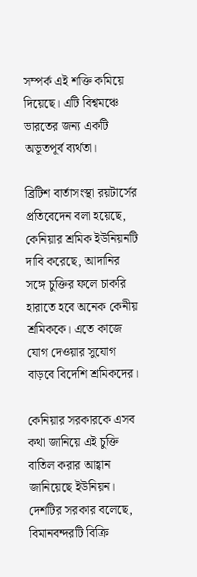সম্পর্ক এই শক্তি কমিয়ে দিয়েছে। এটি বিশ্বমঞ্চে ভারতের জন্য একটি অভূতপূর্ব ব্যর্থতা।

ব্রিটিশ বার্তাসংস্থা রয়টার্সের প্রতিবেদেন বলা হয়েছে, কেনিয়ার শ্রমিক ইউনিয়নটি দাবি করেছে, আদানির সঙ্গে চুক্তির ফলে চাকরি হারাতে হবে অনেক কেনীয় শ্রমিককে। এতে কাজে যোগ দেওয়ার সুযোগ বাড়বে বিদেশি শ্রমিকদের।

কেনিয়ার সরকারকে এসব কথা জানিয়ে এই চুক্তি বাতিল করার আহ্বান জানিয়েছে ইউনিয়ন। দেশটির সরকার বলেছে, বিমানবন্দরটি বিক্রি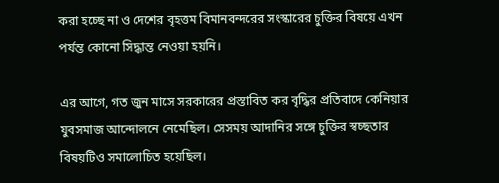করা হচ্ছে না ও দেশের বৃহত্তম বিমানবন্দরের সংস্কারের চুক্তির বিষয়ে এখন পর্যন্ত কোনো সিদ্ধান্ত নেওয়া হয়নি।

এর আগে, গত জুন মাসে সরকারের প্রস্তাবিত কর বৃদ্ধির প্রতিবাদে কেনিয়ার যুবসমাজ আন্দোলনে নেমেছিল। সেসময় আদানির সঙ্গে চুক্তির স্বচ্ছতার বিষয়টিও সমালোচিত হয়েছিল।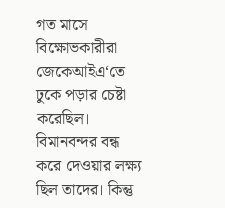গত মাসে বিক্ষোভকারীরা জেকেআইএ‘তে ঢুকে পড়ার চেষ্টা করেছিল। বিমানবন্দর বন্ধ করে দেওয়ার লক্ষ্য ছিল তাদের। কিন্তু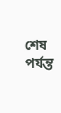শেষ পর্যন্ত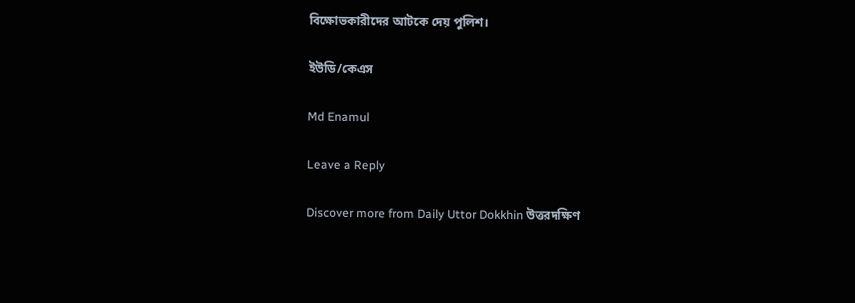বিক্ষোভকারীদের আটকে দেয় পুলিশ।

ইউডি/কেএস

Md Enamul

Leave a Reply

Discover more from Daily Uttor Dokkhin উত্তরদক্ষিণ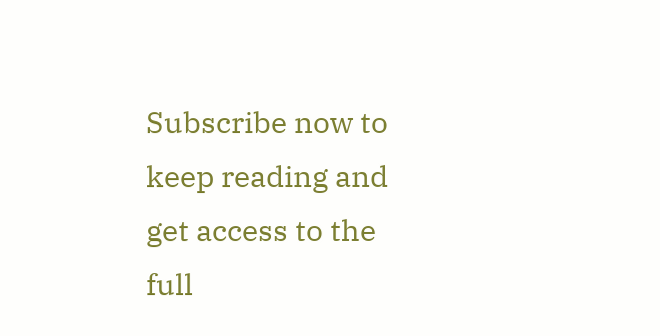Subscribe now to keep reading and get access to the full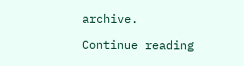archive.

Continue reading